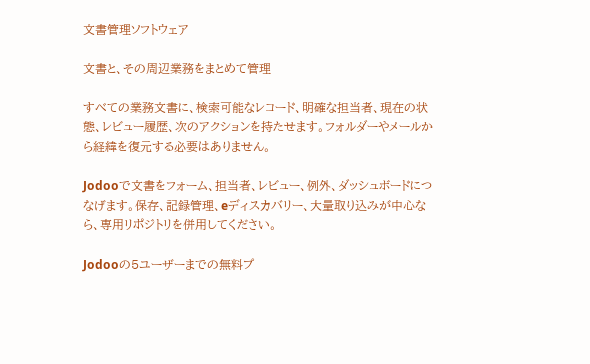文書管理ソフトウェア

文書と、その周辺業務をまとめて管理

すべての業務文書に、検索可能なレコード、明確な担当者、現在の状態、レビュー履歴、次のアクションを持たせます。フォルダーやメールから経緯を復元する必要はありません。

Jodooで文書をフォーム、担当者、レビュー、例外、ダッシュボードにつなげます。保存、記録管理、eディスカバリー、大量取り込みが中心なら、専用リポジトリを併用してください。

Jodooの5ユーザーまでの無料プ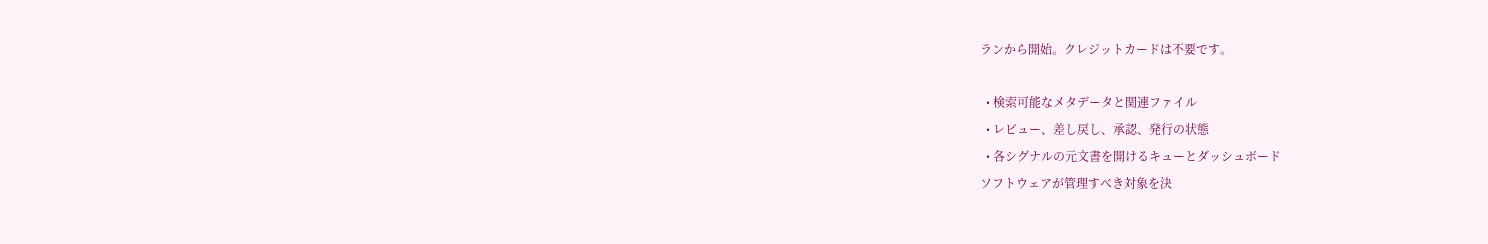ランから開始。クレジットカードは不要です。

  • 検索可能なメタデータと関連ファイル
  • レビュー、差し戻し、承認、発行の状態
  • 各シグナルの元文書を開けるキューとダッシュボード
ソフトウェアが管理すべき対象を決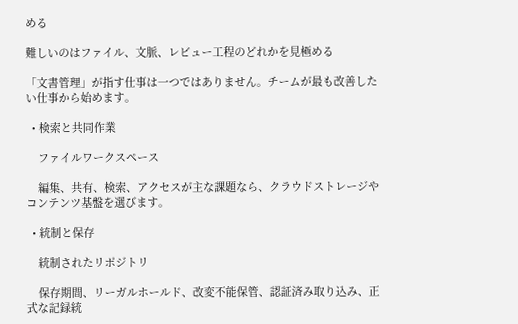める

難しいのはファイル、文脈、レビュー工程のどれかを見極める

「文書管理」が指す仕事は一つではありません。チームが最も改善したい仕事から始めます。

  • 検索と共同作業

    ファイルワークスペース

    編集、共有、検索、アクセスが主な課題なら、クラウドストレージやコンテンツ基盤を選びます。

  • 統制と保存

    統制されたリポジトリ

    保存期間、リーガルホールド、改変不能保管、認証済み取り込み、正式な記録統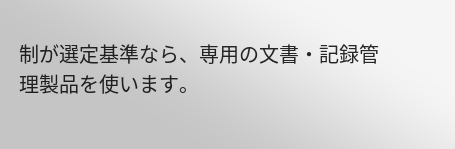制が選定基準なら、専用の文書・記録管理製品を使います。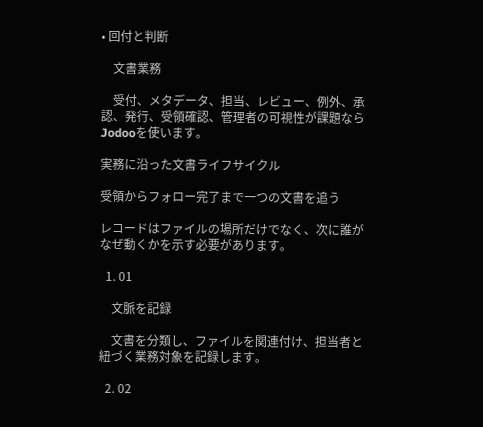• 回付と判断

    文書業務

    受付、メタデータ、担当、レビュー、例外、承認、発行、受領確認、管理者の可視性が課題ならJodooを使います。

実務に沿った文書ライフサイクル

受領からフォロー完了まで一つの文書を追う

レコードはファイルの場所だけでなく、次に誰がなぜ動くかを示す必要があります。

  1. 01

    文脈を記録

    文書を分類し、ファイルを関連付け、担当者と紐づく業務対象を記録します。

  2. 02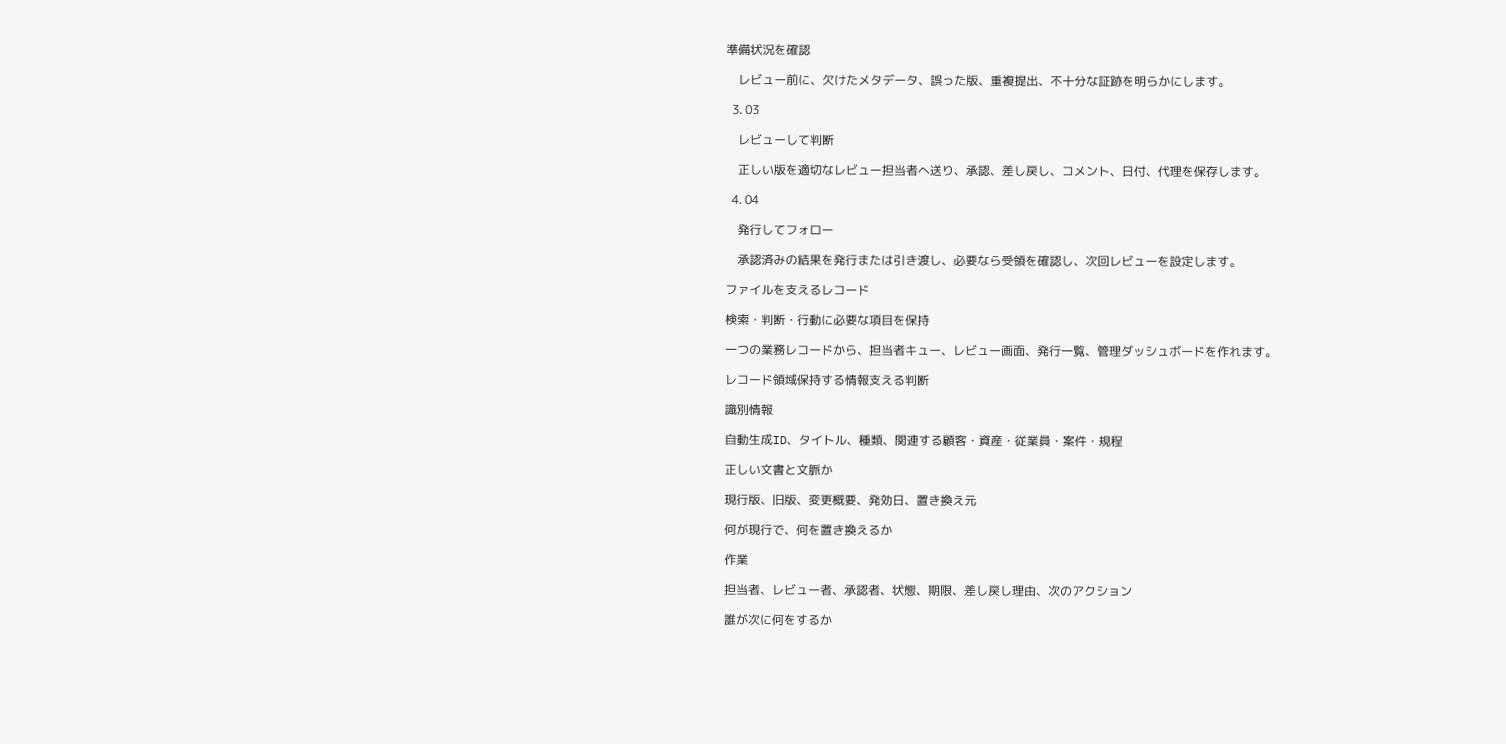準備状況を確認

    レビュー前に、欠けたメタデータ、誤った版、重複提出、不十分な証跡を明らかにします。

  3. 03

    レビューして判断

    正しい版を適切なレビュー担当者へ送り、承認、差し戻し、コメント、日付、代理を保存します。

  4. 04

    発行してフォロー

    承認済みの結果を発行または引き渡し、必要なら受領を確認し、次回レビューを設定します。

ファイルを支えるレコード

検索・判断・行動に必要な項目を保持

一つの業務レコードから、担当者キュー、レビュー画面、発行一覧、管理ダッシュボードを作れます。

レコード領域保持する情報支える判断

識別情報

自動生成ID、タイトル、種類、関連する顧客・資産・従業員・案件・規程

正しい文書と文脈か

現行版、旧版、変更概要、発効日、置き換え元

何が現行で、何を置き換えるか

作業

担当者、レビュー者、承認者、状態、期限、差し戻し理由、次のアクション

誰が次に何をするか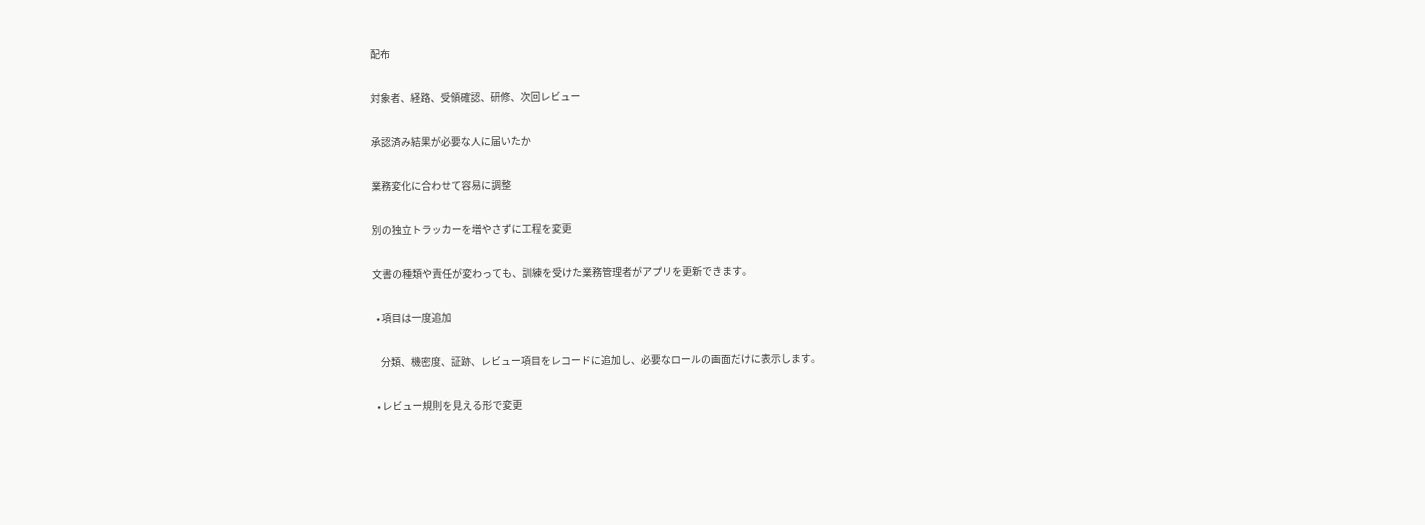配布

対象者、経路、受領確認、研修、次回レビュー

承認済み結果が必要な人に届いたか

業務変化に合わせて容易に調整

別の独立トラッカーを増やさずに工程を変更

文書の種類や責任が変わっても、訓練を受けた業務管理者がアプリを更新できます。

  • 項目は一度追加

    分類、機密度、証跡、レビュー項目をレコードに追加し、必要なロールの画面だけに表示します。

  • レビュー規則を見える形で変更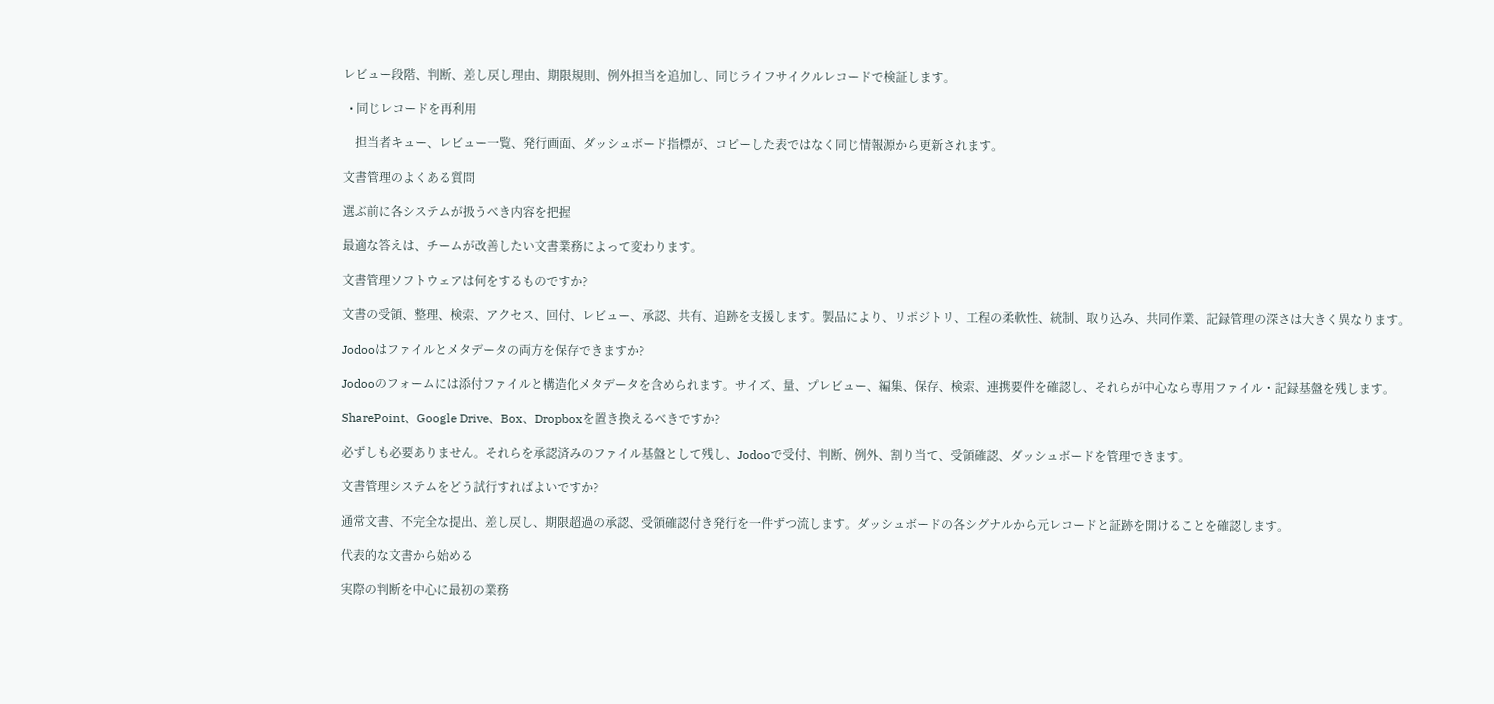レビュー段階、判断、差し戻し理由、期限規則、例外担当を追加し、同じライフサイクルレコードで検証します。

  • 同じレコードを再利用

    担当者キュー、レビュー一覧、発行画面、ダッシュボード指標が、コピーした表ではなく同じ情報源から更新されます。

文書管理のよくある質問

選ぶ前に各システムが扱うべき内容を把握

最適な答えは、チームが改善したい文書業務によって変わります。

文書管理ソフトウェアは何をするものですか?

文書の受領、整理、検索、アクセス、回付、レビュー、承認、共有、追跡を支援します。製品により、リポジトリ、工程の柔軟性、統制、取り込み、共同作業、記録管理の深さは大きく異なります。

Jodooはファイルとメタデータの両方を保存できますか?

Jodooのフォームには添付ファイルと構造化メタデータを含められます。サイズ、量、プレビュー、編集、保存、検索、連携要件を確認し、それらが中心なら専用ファイル・記録基盤を残します。

SharePoint、Google Drive、Box、Dropboxを置き換えるべきですか?

必ずしも必要ありません。それらを承認済みのファイル基盤として残し、Jodooで受付、判断、例外、割り当て、受領確認、ダッシュボードを管理できます。

文書管理システムをどう試行すればよいですか?

通常文書、不完全な提出、差し戻し、期限超過の承認、受領確認付き発行を一件ずつ流します。ダッシュボードの各シグナルから元レコードと証跡を開けることを確認します。

代表的な文書から始める

実際の判断を中心に最初の業務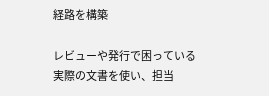経路を構築

レビューや発行で困っている実際の文書を使い、担当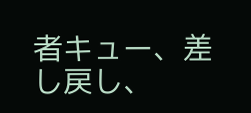者キュー、差し戻し、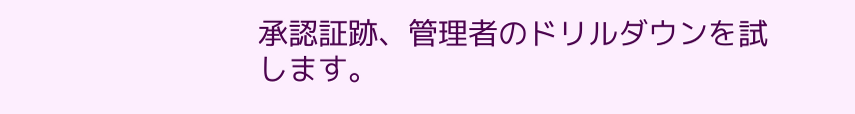承認証跡、管理者のドリルダウンを試します。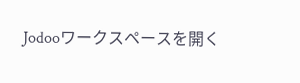Jodooワークスペースを開く